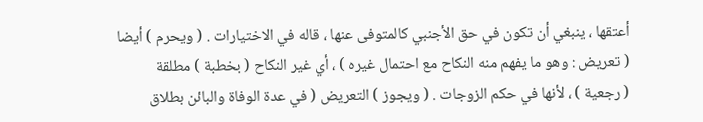أعتقها ، ينبغي أن تكون في حق الأجنبي كالمتوفى عنها ، قاله في الاختيارات . ( ويحرم ) أيضا
( تعريض : وهو ما يفهم منه النكاح مع احتمال غيره ) ، أي غير النكاح ( بخطبة ) مطلقة
( رجعية ) ، لأنها في حكم الزوجات . ( ويجوز ) التعريض ( في عدة الوفاة والبائن بطلاق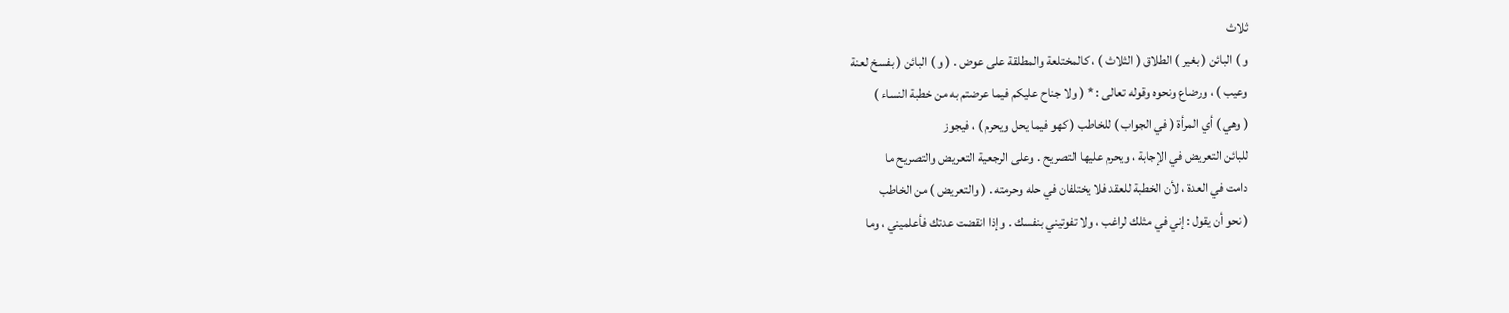ثلاث
و ) البائن ( بغير ) الطلاق ( الثلاث ) ، كالمختلعة والمطلقة على عوض . ( و ) البائن ( بفسخ لعنة
وعيب ) ، ورضاع ونحوه وقوله تعالى : * ( ولا جناح عليكم فيما عرضتم به من خطبة النساء )
( وهي ) أي المرأة ( في الجواب ) للخاطب ( كهو فيما يحل ويحرم ) ، فيجوز
للبائن التعريض في الإجابة ، ويحرم عليها التصريح . وعلى الرجعية التعريض والتصريح ما
دامت في العدة ، لأن الخطبة للعقد فلا يختلفان في حله وحرمته . ( والتعريض ) من الخاطب
( نحو أن يقول : إني في مثلك لراغب ، ولا تفوتيني بنفسك . وإذا انقضت عدتك فأعلميني ، وما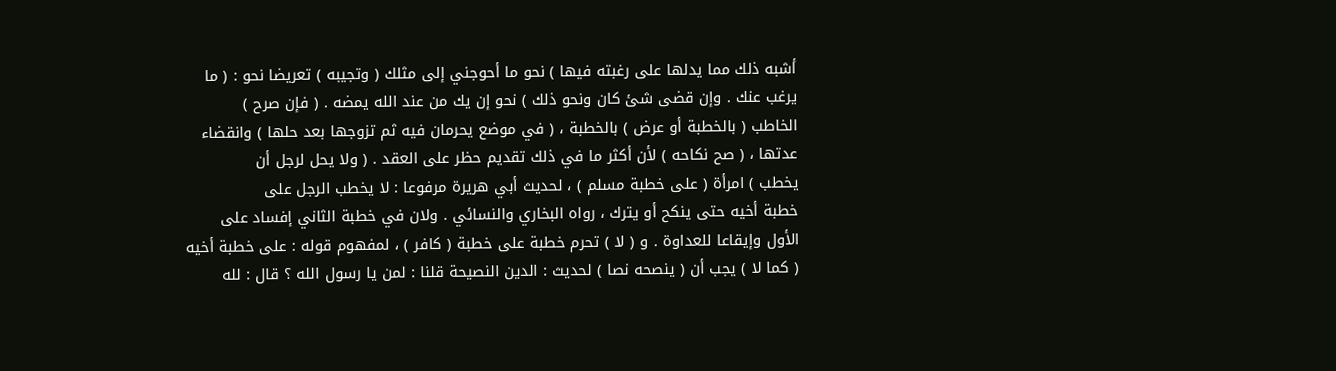أشبه ذلك مما يدلها على رغبته فيها ) نحو ما أحوجني إلى مثلك ( وتجيبه ) تعريضا نحو : ( ما
يرغب عنك . وإن قضى شئ كان ونحو ذلك ) نحو إن يك من عند الله يمضه . ( فإن صرح )
الخاطب ( بالخطبة أو عرض ) بالخطبة ، ( في موضع يحرمان فيه ثم تزوجها بعد حلها ) وانقضاء
عدتها ، ( صح نكاحه ) لأن أكثر ما في ذلك تقديم حظر على العقد . ( ولا يحل لرجل أن
يخطب ) امرأة ( على خطبة مسلم ) ، لحديث أبي هريرة مرفوعا : لا يخطب الرجل على
خطبة أخيه حتى ينكح أو يترك ، رواه البخاري والنسائي . ولان في خطبة الثاني إفساد على
الأول وإيقاعا للعداوة . و ( لا ) تحرم خطبة على خطبة ( كافر ) ، لمفهوم قوله : على خطبة أخيه
( كما لا ) يجب أن ( ينصحه نصا ) لحديث : الدين النصيحة قلنا : لمن يا رسول الله ؟ قال : لله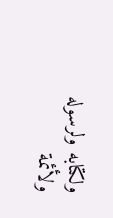ولكتابه ولرسوله ولأئمة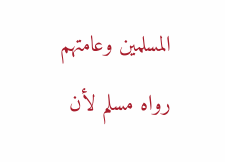المسلمين وعامتهم رواه مسلم لأن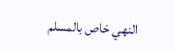النهي خاص بالمسلم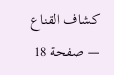كشاف القناع — صفحة 18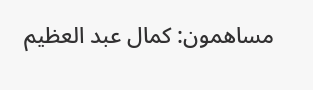مساهمون: كمال عبد العظيم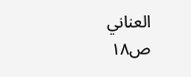العناني
ص١٨